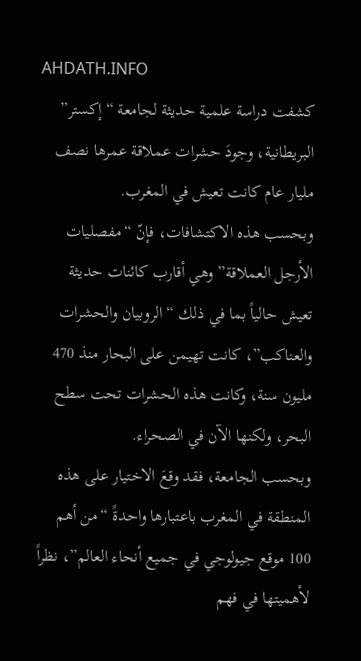AHDATH.INFO
كشفت دراسة علمية حديثة لجامعة “إكستر” البريطانية، وجودَ حشرات عملاقة عمرها نصف مليار عام كانت تعيش في المغرب.
وبحسب هذه الاكتشافات، فإنّ “مفصليات الأرجل العملاقة” وهي أقارب كائنات حديثة تعيش حالياً بما في ذلك “الروبيان والحشرات والعناكب”، كانت تهيمن على البحار منذ 470 مليون سنة، وكانت هذه الحشرات تحت سطح البحر، ولكنها الآن في الصحراء.
وبحسب الجامعة، فقد وقعَ الاختيار على هذه المنطقة في المغرب باعتبارها واحدةً “من أهم 100 موقع جيولوجي في جميع أنحاء العالم”، نظراً لأهميتها في فهم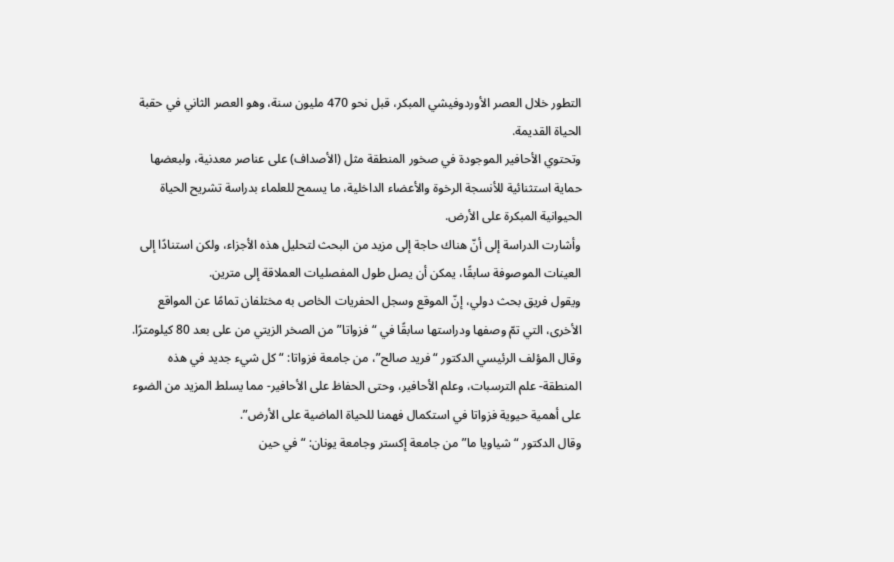التطور خلال العصر الأوردوفيشي المبكر، قبل نحو 470 مليون سنة، وهو العصر الثاني في حقبة الحياة القديمة.
وتحتوي الأحافير الموجودة في صخور المنطقة مثل (الأصداف) على عناصر معدنية، ولبعضها حماية استثنائية للأنسجة الرخوة والأعضاء الداخلية، ما يسمح للعلماء بدراسة تشريح الحياة الحيوانية المبكرة على الأرض.
وأشارت الدراسة إلى أنّ هناك حاجة إلى مزيد من البحث لتحليل هذه الأجزاء، ولكن استنادًا إلى العينات الموصوفة سابقًا، يمكن أن يصل طول المفصليات العملاقة إلى مترين.
ويقول فريق بحث دولي، إنّ الموقع وسجل الحفريات الخاص به مختلفان تمامًا عن المواقع الأخرى، التي تمّ وصفها ودراستها سابقًا في “فزواتا” من الصخر الزيتي من على بعد 80 كيلومترًا.
وقال المؤلف الرئيسي الدكتور “فريد صالح”، من جامعة فزواتا: “كل شيء جديد في هذه المنطقة- علم الترسبات، وعلم الأحافير، وحتى الحفاظ على الأحافير- مما يسلط المزيد من الضوء على أهمية حيوية فزواتا في استكمال فهمنا للحياة الماضية على الأرض”.
وقال الدكتور “شياويا ما” من جامعة إكستر وجامعة يونان: “في حين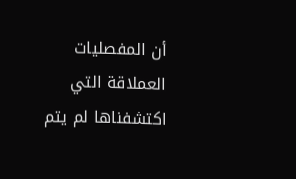أن المفصليات العملاقة التي اكتشفناها لم يتم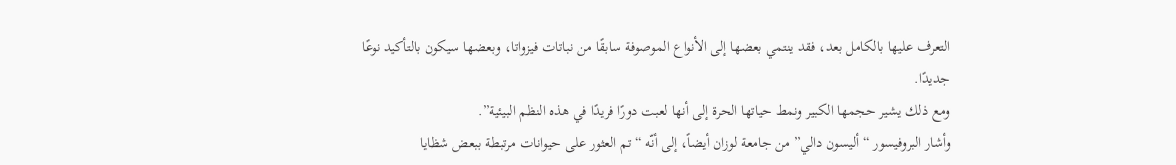التعرف عليها بالكامل بعد، فقد ينتمي بعضها إلى الأنواع الموصوفة سابقًا من نباتات فيزواتا، وبعضها سيكون بالتأكيد نوعًا جديدًا.
ومع ذلك يشير حجمها الكبير ونمط حياتها الحرة إلى أنها لعبت دورًا فريدًا في هذه النظم البيئية”.
وأشار البروفيسور “أليسون دالي” من جامعة لوزان أيضاً، إلى أنّه “تم العثور على حيوانات مرتبطة ببعض شظايا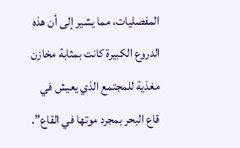المفصليات، مما يشير إلى أن هذه الدروع الكبيرة كانت بمثابة مخازن مغذية للمجتمع الذي يعيش في قاع البحر بمجرد موتها في القاع”.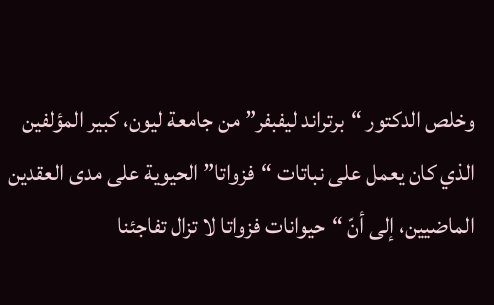وخلص الدكتور “برتراند ليفبفر” من جامعة ليون، كبير المؤلفين الذي كان يعمل على نباتات “فزواتا” الحيوية على مدى العقدين الماضيين، إلى أنّ “حيوانات فزواتا لا تزال تفاجئنا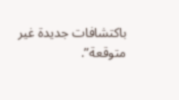باكتشافات جديدة غير متوقعة”.